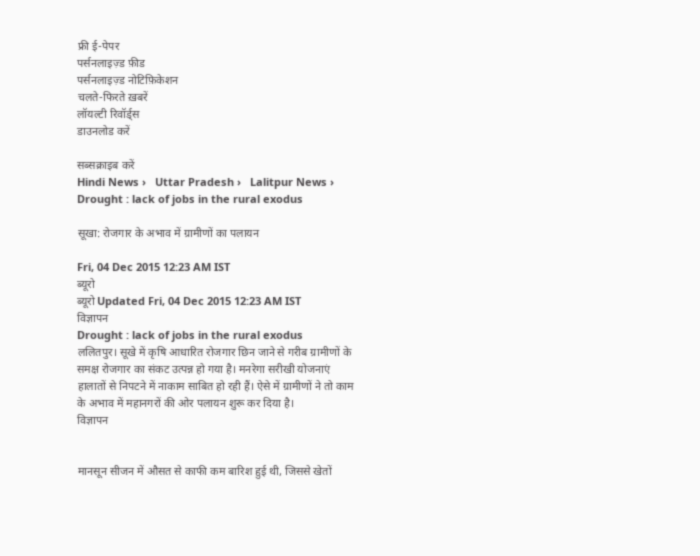फ्री ई-पेपर
पर्सनलाइज़्ड फ़ीड
पर्सनलाइज़्ड नोटिफ़िकेशन
चलते-फिरते ख़बरें
लॉयल्टी रिवॉर्ड्स
डाउनलोड करें

सब्सक्राइब करें
Hindi News ›   Uttar Pradesh ›   Lalitpur News ›   Drought : lack of jobs in the rural exodus

सूखा: रोजगार के अभाव में ग्रामीणों का पलायन

Fri, 04 Dec 2015 12:23 AM IST
ब्यूरो
ब्यूरो Updated Fri, 04 Dec 2015 12:23 AM IST
विज्ञापन
Drought : lack of jobs in the rural exodus
ललितपुर। सूखे में कृषि आधारित रोजगार छिन जाने से गरीब ग्रामीणों के समक्ष रोजगार का संकट उत्पन्न हो गया है। मनरेगा सरीखी योजनाएं हालातों से निपटने में नाकाम साबित हो रही हैं। ऐसे में ग्रामीणों ने तो काम के अभाव में महानगरों की ओर पलायन शुरू कर दिया है।
विज्ञापन


मानसून सीजन में औसत से काफी कम बारिश हुई थी, जिससे खेतों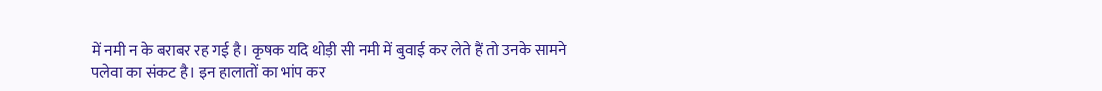में नमी न के बराबर रह गई है। कृषक यदि थोड़ी सी नमी में बुवाई कर लेते हैं तो उनके सामने पलेवा का संकट है। इन हालातों का भांप कर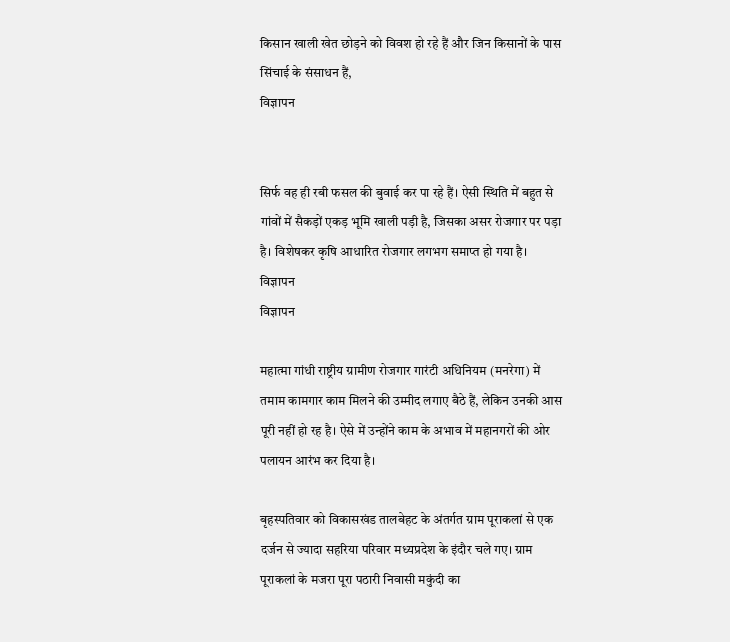किसान खाली खेत छोड़ने को विवश हो रहे हैं और जिन किसानों के पास सिंचाई के संसाधन हैं,
विज्ञापन


सिर्फ वह ही रबी फसल की बुवाई कर पा रहे हैं। ऐसी स्थिति में बहुत से गांवों में सैकड़ों एकड़ भूमि खाली पड़ी है, जिसका असर रोजगार पर पड़ा है। विशेषकर कृषि आधारित रोजगार लगभग समाप्त हो गया है।
विज्ञापन
विज्ञापन

महात्मा गांधी राष्ट्रीय ग्रामीण रोजगार गारंटी अधिनियम (मनरेगा) में तमाम कामगार काम मिलने की उम्मीद लगाए बैठे हैं, लेकिन उनकी आस पूरी नहीं हो रह है। ऐसे में उन्होंने काम के अभाव में महानगरों की ओर पलायन आरंभ कर दिया है।

बृहस्पतिवार को विकासखंड तालबेहट के अंतर्गत ग्राम पूराकलां से एक दर्जन से ज्यादा सहरिया परिवार मध्यप्रदेश के इंदौर चले गए। ग्राम पूराकलां के मजरा पूरा पठारी निवासी मकुंदी का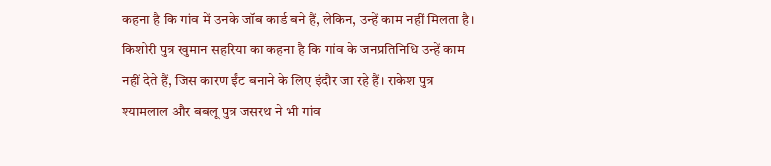कहना है कि गांव में उनके जॉब कार्ड बने हैं, लेकिन, उन्हें काम नहीं मिलता है। किशोरी पुत्र खुमान सहरिया का कहना है कि गांव के जनप्रतिनिधि उन्हें काम नहीं देते हैं, जिस कारण ईंट बनाने के लिए इंदौर जा रहे हैं। राकेश पुत्र श्यामलाल और बबलू पुत्र जसरथ ने भी गांव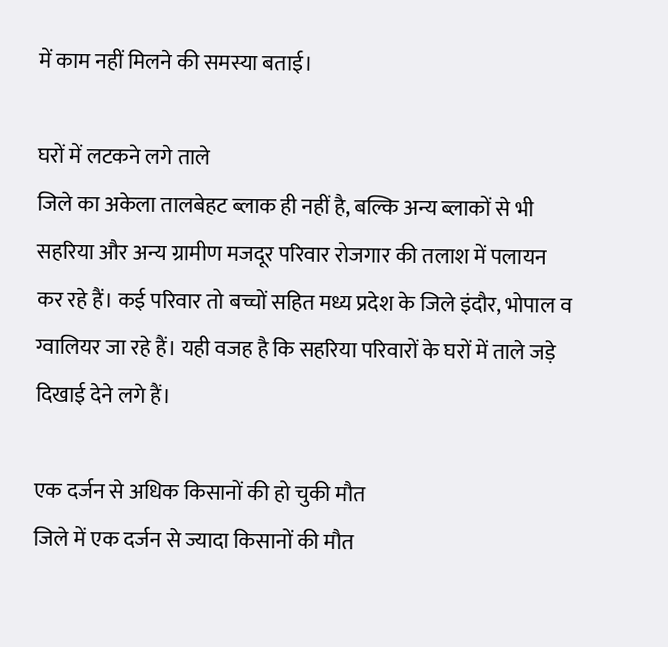में काम नहीं मिलने की समस्या बताई।

घरों में लटकने लगे ताले
जिले का अकेला तालबेहट ब्लाक ही नहीं है, बल्कि अन्य ब्लाकों से भी सहरिया और अन्य ग्रामीण मजदूर परिवार रोजगार की तलाश में पलायन कर रहे हैं। कई परिवार तो बच्चों सहित मध्य प्रदेश के जिले इंदौर, भोपाल व ग्वालियर जा रहे हैं। यही वजह है कि सहरिया परिवारों के घरों में ताले जड़े दिखाई देने लगे हैं।

एक दर्जन से अधिक किसानों की हो चुकी मौत
जिले में एक दर्जन से ज्यादा किसानों की मौत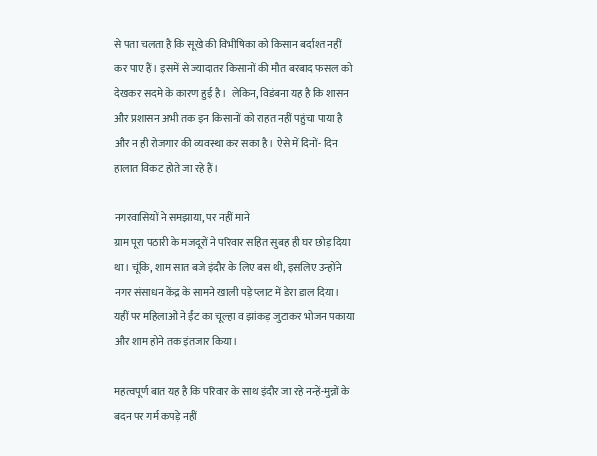से पता चलता है कि सूखे की विभीषिका को किसान बर्दाश्त नहीं कर पाए हैं। इसमें से ज्यादातर किसानों की मौत बरबाद फसल को देखकर सदमे के कारण हुई है।  लेकिन, विडंबना यह है कि शासन और प्रशासन अभी तक इन किसानों को राहत नहीं पहुंचा पाया है और न ही रोजगार की व्यवस्था कर सका है। ऐसे में दिनों- दिन हालात विकट होते जा रहे हैं।

नगरवासियों ने समझाया, पर नहीं माने
ग्राम पूरा पठारी के मजदूरों ने परिवार सहित सुबह ही घर छोड़ दिया था। चूंकि, शाम सात बजे इंदौर के लिए बस थी, इसलिए उन्होंने नगर संसाधन केंद्र के सामने खाली पड़े प्लाट में डेरा डाल दिया। यहीं पर महिलाओं ने ईंट का चूल्हा व झांकड़ जुटाकर भोजन पकाया और शाम होने तक इंतजार किया।

महत्वपूर्ण बात यह है कि परिवार के साथ इंदौर जा रहे नन्हें-मुन्नों के बदन पर गर्म कपड़े नहीं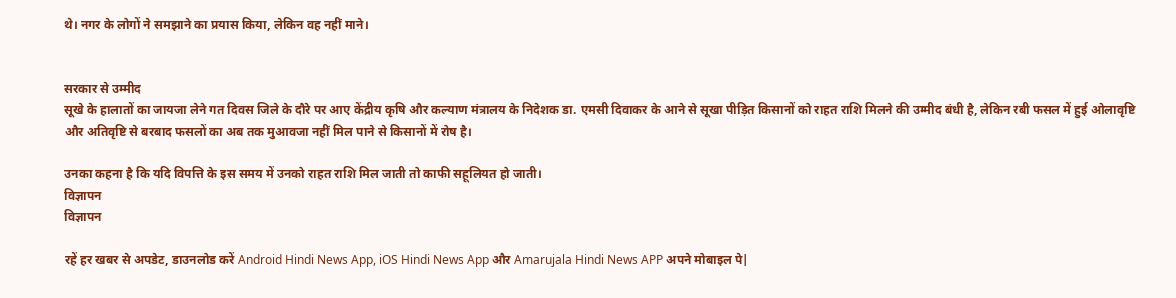थे। नगर के लोगों ने समझाने का प्रयास किया, लेकिन वह नहीं माने।


सरकार से उम्मीद
सूखे के हालातों का जायजा लेने गत दिवस जिले के दौरे पर आए केंद्रीय कृषि और कल्याण मंत्रालय के निदेशक डा. एमसी दिवाकर के आने से सूखा पीड़ित किसानों को राहत राशि मिलने की उम्मीद बंधी है, लेकिन रबी फसल में हुई ओलावृष्टि और अतिवृष्टि से बरबाद फसलों का अब तक मुआवजा नहीं मिल पाने से किसानों में रोष है।

उनका कहना है कि यदि विपत्ति के इस समय में उनको राहत राशि मिल जाती तो काफी सहूलियत हो जाती।
विज्ञापन
विज्ञापन

रहें हर खबर से अपडेट, डाउनलोड करें Android Hindi News App, iOS Hindi News App और Amarujala Hindi News APP अपने मोबाइल पे|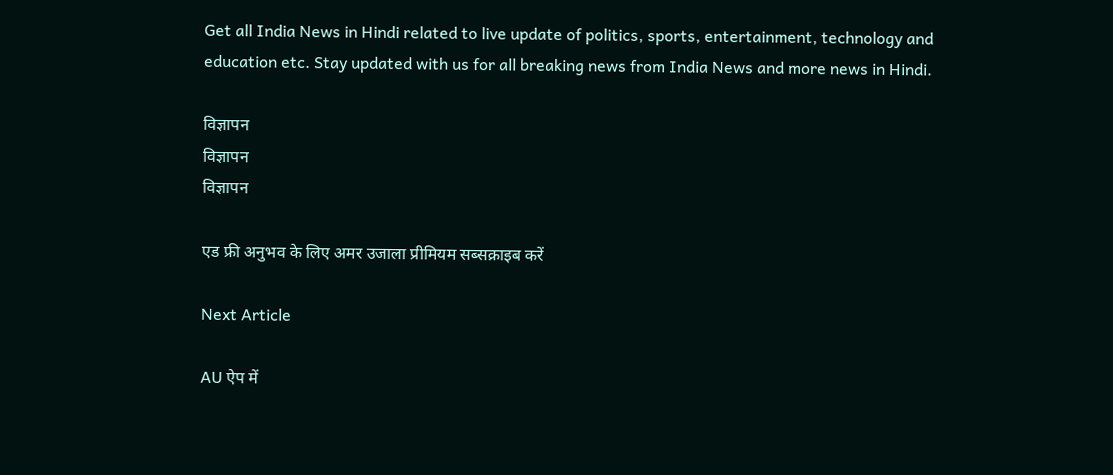Get all India News in Hindi related to live update of politics, sports, entertainment, technology and education etc. Stay updated with us for all breaking news from India News and more news in Hindi.

विज्ञापन
विज्ञापन
विज्ञापन

एड फ्री अनुभव के लिए अमर उजाला प्रीमियम सब्सक्राइब करें

Next Article

AU ऐप में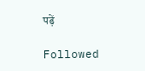पढ़ें

Followed